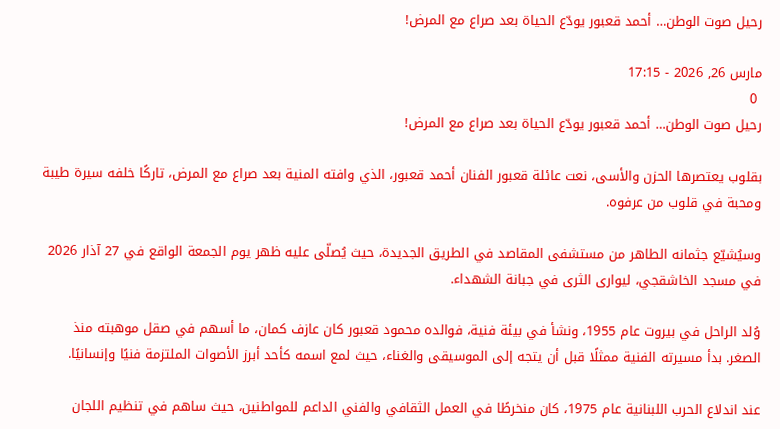رحيل صوت الوطن… أحمد قعبور يودّع الحياة بعد صراع مع المرض!

مارس 26, 2026 - 17:15
 0
رحيل صوت الوطن… أحمد قعبور يودّع الحياة بعد صراع مع المرض!

بقلوب يعتصرها الحزن والأسى، نعت عائلة قعبور الفنان أحمد قعبور، الذي وافته المنية بعد صراع مع المرض، تاركًا خلفه سيرة طيبة ومحبة في قلوب من عرفوه.

وسيُشيّع جثمانه الطاهر من مستشفى المقاصد في الطريق الجديدة، حيث يُصلّى عليه ظهر يوم الجمعة الواقع في 27 آذار 2026 في مسجد الخاشقجي، ليوارى الثرى في جبانة الشهداء.

وُلد الراحل في بيروت عام 1955، ونشأ في بيئة فنية، فوالده محمود قعبور كان عازف كمان، ما أسهم في صقل موهبته منذ الصغر. بدأ مسيرته الفنية ممثلًا قبل أن يتجه إلى الموسيقى والغناء، حيث لمع اسمه كأحد أبرز الأصوات الملتزمة فنيًا وإنسانيًا.

عند اندلاع الحرب اللبنانية عام 1975، كان منخرطًا في العمل الثقافي والفني الداعم للمواطنين، حيث ساهم في تنظيم اللجان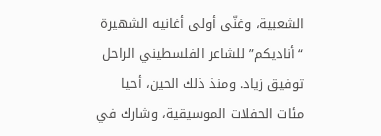الشعبية، وغنّى أولى أغانيه الشهيرة “أناديكم” للشاعر الفلسطيني الراحل توفيق زياد. ومنذ ذلك الحين، أحيا مئات الحفلات الموسيقية، وشارك في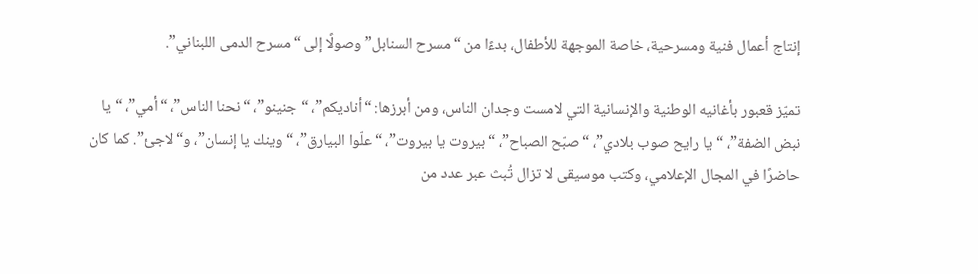إنتاج أعمال فنية ومسرحية، خاصة الموجهة للأطفال، بدءًا من “مسرح السنابل” وصولًا إلى “مسرح الدمى اللبناني”.

تميّز قعبور بأغانيه الوطنية والإنسانية التي لامست وجدان الناس، ومن أبرزها: “أناديكم”، “جنينو”، “نحنا الناس”، “أمي”، “يا نبض الضفة”، “يا رايح صوب بلادي”، “صبّح الصباح”، “بيروت يا بيروت”، “علّوا البيارق”، “وينك يا إنسان”، و“لاجئ”. كما كان حاضرًا في المجال الإعلامي، وكتب موسيقى لا تزال تُبث عبر عدد من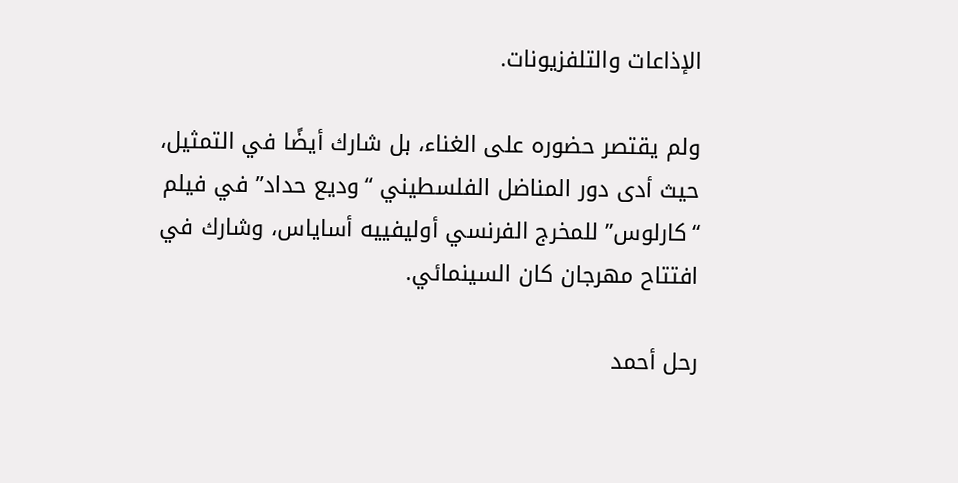الإذاعات والتلفزيونات.

ولم يقتصر حضوره على الغناء، بل شارك أيضًا في التمثيل، حيث أدى دور المناضل الفلسطيني “وديع حداد” في فيلم “كارلوس” للمخرج الفرنسي أوليفييه أساياس، وشارك في افتتاح مهرجان كان السينمائي.

رحل أحمد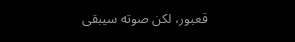قعبور، لكن صوته سيبقى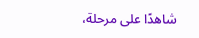شاهدًا على مرحلة،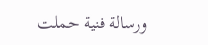ورسالة فنية حملت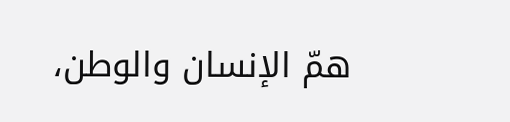همّ الإنسان والوطن،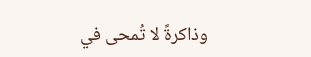وذاكرةً لا تُمحى في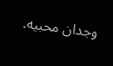وجدان محبيه.